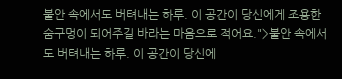불안 속에서도 버텨내는 하루. 이 공간이 당신에게 조용한 숨구멍이 되어주길 바라는 마음으로 적어요.">불안 속에서도 버텨내는 하루. 이 공간이 당신에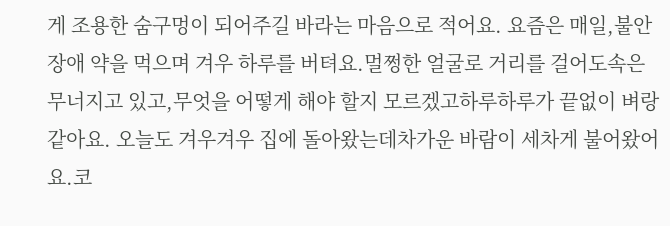게 조용한 숨구멍이 되어주길 바라는 마음으로 적어요. 요즘은 매일,불안장애 약을 먹으며 겨우 하루를 버텨요.멀쩡한 얼굴로 거리를 걸어도속은 무너지고 있고,무엇을 어떻게 해야 할지 모르겠고하루하루가 끝없이 벼랑 같아요. 오늘도 겨우겨우 집에 돌아왔는데차가운 바람이 세차게 불어왔어요.코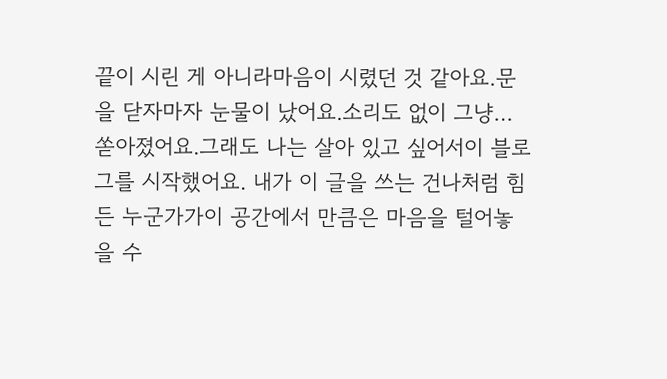끝이 시린 게 아니라마음이 시렸던 것 같아요.문을 닫자마자 눈물이 났어요.소리도 없이 그냥… 쏟아졌어요.그래도 나는 살아 있고 싶어서이 블로그를 시작했어요. 내가 이 글을 쓰는 건나처럼 힘든 누군가가이 공간에서 만큼은 마음을 털어놓을 수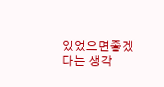있었으면좋겠다는 생각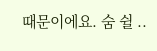때문이에요. 숨 쉴 ..